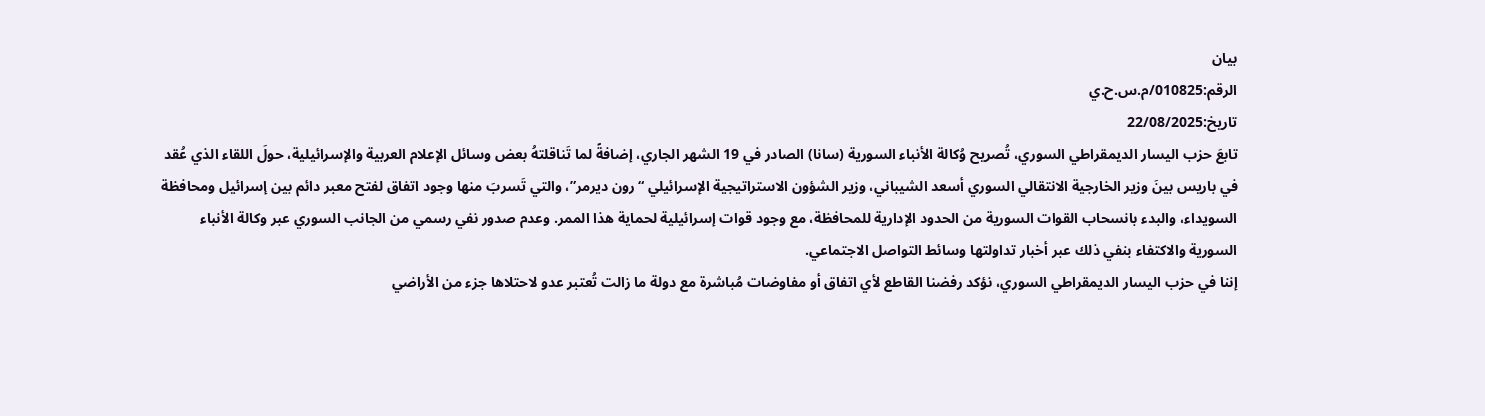بيان
الرقم:010825/م.س.ح.ي
تاريخ:22/08/2025
تابعَ حزب اليسار الديمقراطي السوري، تُصريح وُكالة الأنباء السورية (سانا) الصادر في 19 الشهر الجاري، إضافةً لما تَناقلتهُ بعض وسائل الإعلام العربية والإسرائيلية، حولَ اللقاء الذي عُقد في باريس بينَ وزير الخارجية الانتقالي السوري أسعد الشيباني، وزير الشؤون الاستراتيجية الإسرائيلي “رون ديرمر”، والتي تَسربَ منها وجود اتفاق لفتح معبر دائم بين إسرائيل ومحافظة السويداء، والبدء بانسحاب القوات السورية من الحدود الإدارية للمحافظة، مع وجود قوات إسرائيلية لحماية هذا الممر. وعدم صدور نفي رسمي من الجانب السوري عبر وكالة الأنباء السورية والاكتفاء بنفي ذلك عبر أخبار تداولتها وسائط التواصل الاجتماعي.
إننا في حزب اليسار الديمقراطي السوري، نؤكد رفضنا القاطع لأي اتفاق أو مفاوضات مُباشرة مع دولة ما زالت تُعتبر عدو لاحتلاها جزء من الأراضي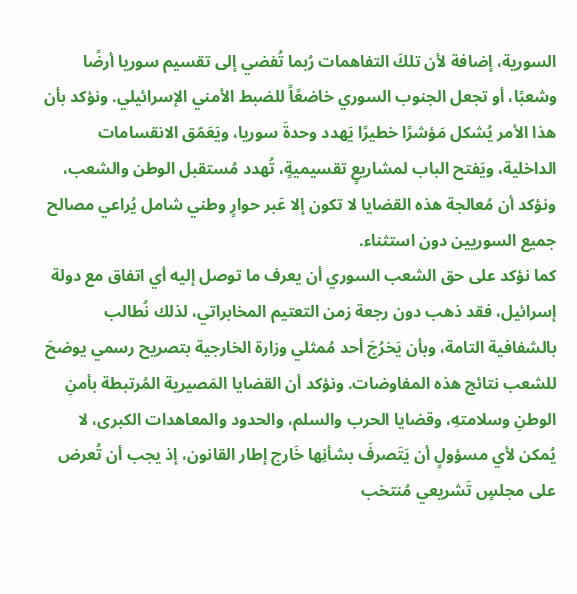السورية، إضافة لأن تلكَ التفاهمات رُبما تُفضي إلى تقسيم سوريا أرضًا وشعبًا، أو تجعل الجنوب السوري خاضعًاً للضبط الأمني الإسرائيلي. ونؤكد بأن هذا الأمر يُشكل مَؤشرًا خطيرًا يَهدد وحدةَ سوريا، ويَعَمّق الانقسامات الداخلية، ويَفتح الباب لمشاريعٍ تقسيميةٍ، تُهدد مُستقبل الوطن والشعب، ونؤكد أن مُعالجة هذه القضايا لا تكون إلا عَبر حوارٍ وطني شامل يُراعي مصالح جميع السوريين دون استثناء.
كما نؤكد على حق الشعب السوري أن يعرف ما توصل إليه أي اتفاق مع دولة إسرائيل، فقد ذهب دون رجعة زمن التعتيم المخابراتي، لذلك نُطالب بالشفافية التامة، وبأن يَخرُجَ أحد مُمثلي وزارة الخارجية بتصريح رسمي يوضحَ للشعب نتائج هذه المفاوضات. ونؤكد أن القضايا المَصيرية المُرتبطة بأمنِ الوطنِ وسلامتهِ، وقضايا الحرب والسلم، والحدود والمعاهدات الكبرى، لا يُمكن لأي مسؤولٍ أن يَتَصرفَ بشأنِها خَارج إطار القانون، إذ يجب أن تُعرض على مجلسٍ تَشريعي مُنتخب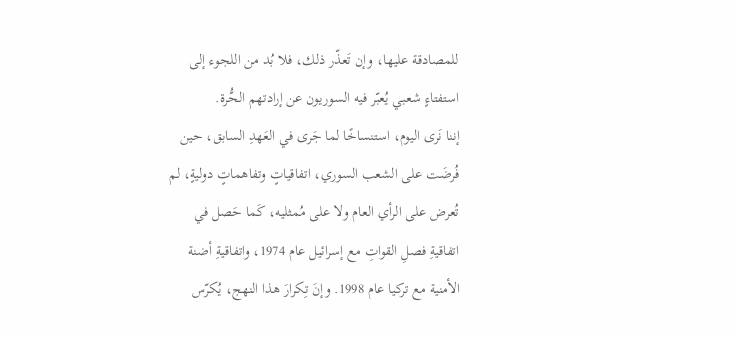للمصادقة عليها، وإن تَعذّر ذلك، فلا بُد من اللجوء إلى استفتاءٍ شعبي يُعبّر فيه السوريون عن إرادتهم الحُّرة.
إننا نَرى اليوم، استنساخًا لما جَرى في العَهدِ السابق، حين فُرضَت على الشعب السوري، اتفاقياتٍ وتفاهماتٍ دوليةٍ، لم تُعرض على الرأي العام ولا على مُمثليه، كَما حَصل في اتفاقيةِ فصلِ القواتِ مع إسرائيل عام 1974، واتفاقيةِ أضنة الأمنية مع تركيا عام 1998. وإنَ تِكرارَ هذا النهج، يُكرّس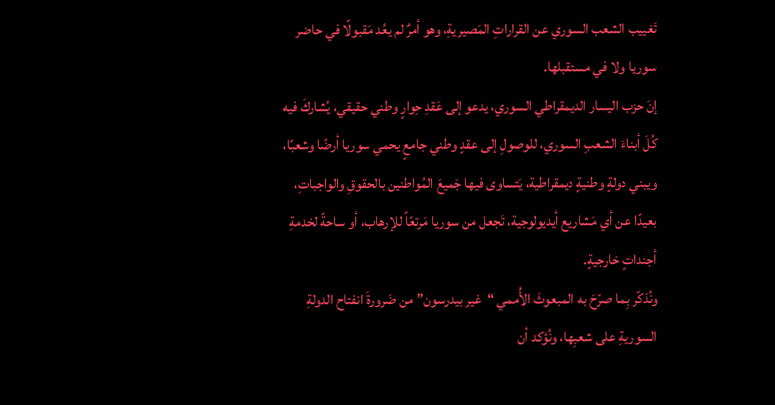تَغييب الشعب السوري عن القراراتِ المَصيريةِ، وهو أمرٌ لم يعُد مَقبولًا في حاضر سوريا ولا في مستقبلها.
إنَ حزب اليسار الديمقراطي السوري، يدعو إلى عَقدِ حِوارٍ وطني حقيقي، يُشاركَ فيه كُلَ أبناءَ الشعبِ السوري، للوصولِ إلى عقدٍ وطني جامعٍ يحمي سوريا أرضًا وشعبًا، ويبني دولةٍ وطنيةٍ ديمقراطية، يَتساوى فيها جَميعَ المُواطنين بالحقوقِ والواجباتِ، بعيدًا عن أي مَشاريع أيديولوجية، تَجعل من سوريا مَرتعًاً للإرهاب، أو ساحةً لخدمةِ أجنداتٍ خارجيةٍ.
ونُذكّر بِما صرّحَ به المبعوثَ الأُممي “غير بيدرسون” من ضَرورةَ انفتاح الدولةِ السوريةِ على شعبِها، ونُؤكد أن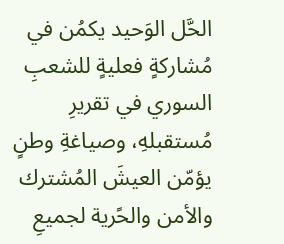الحَّل الوَحيد يكمُن في مُشاركةٍ فعليةٍ للشعبِ السوري في تقريرِ مُستقبلهِ، وصياغةِ وطنٍ يؤمّن العيشَ المُشترك والأمن والحًرية لجميعِ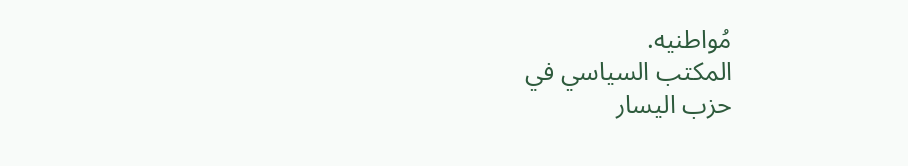مُواطنيه.
المكتب السياسي في
حزب اليسار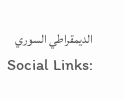الديمقراطي السوري
Social Links: